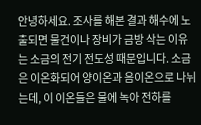안녕하세요. 조사를 해본 결과 해수에 노출되면 물건이나 장비가 금방 삭는 이유는 소금의 전기 전도성 때문입니다. 소금은 이온화되어 양이온과 음이온으로 나뉘는데, 이 이온들은 물에 녹아 전하를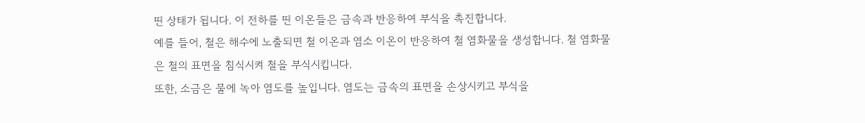띤 상태가 됩니다. 이 전하를 띤 이온들은 금속과 반응하여 부식을 촉진합니다.
예를 들어, 철은 해수에 노출되면 철 이온과 염소 이온이 반응하여 철 염화물을 생성합니다. 철 염화물은 철의 표면을 침식시켜 철을 부식시킵니다.
또한, 소금은 물에 녹아 염도를 높입니다. 염도는 금속의 표면을 손상시키고 부식을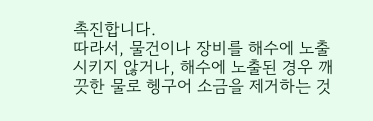촉진합니다.
따라서, 물건이나 장비를 해수에 노출시키지 않거나, 해수에 노출된 경우 깨끗한 물로 헹구어 소금을 제거하는 것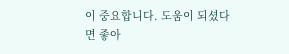이 중요합니다. 도움이 되셨다면 좋아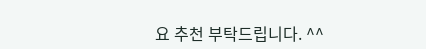요 추천 부탁드립니다. ^^